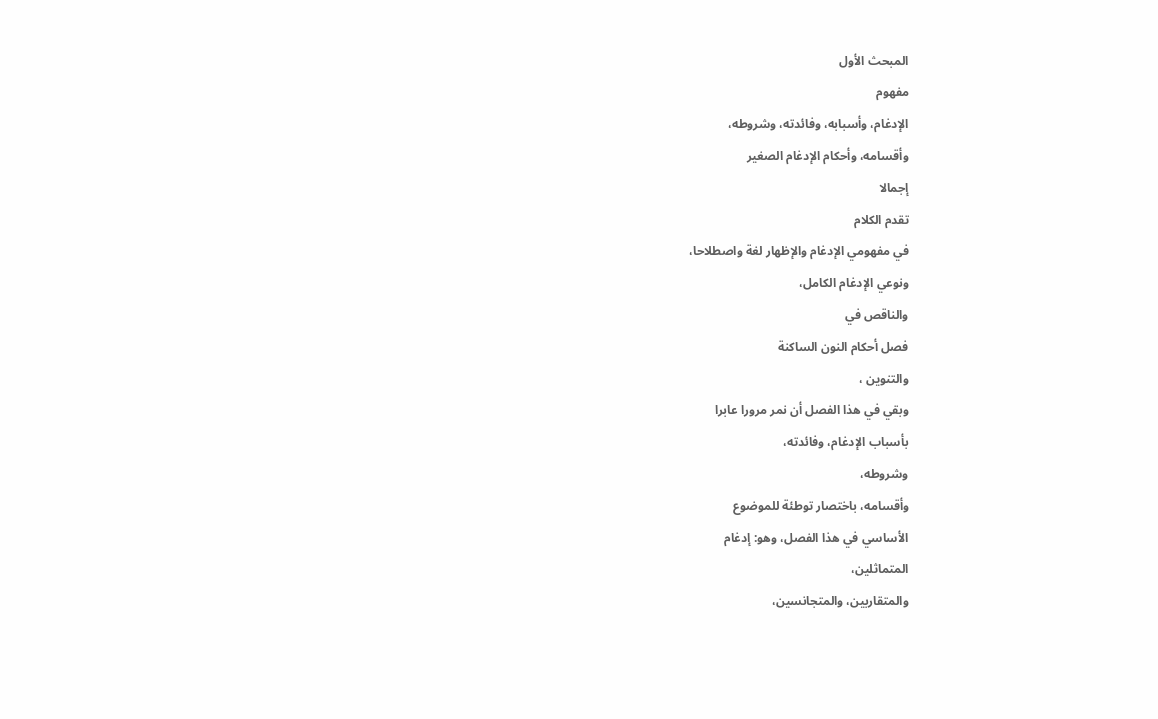المبحث الأول
مفهوم
الإدغام، وأسبابه، وفائدته، وشروطه،
وأقسامه، وأحكام الإدغام الصغير
إجمالا
تقدم الكلام
في مفهومي الإدغام والإظهار لغة واصطلاحا،
ونوعي الإدغام الكامل،
والناقص في
فصل أحكام النون الساكنة
والتنوين ،
وبقي في هذا الفصل أن نمر مرورا عابرا
بأسباب الإدغام، وفائدته،
وشروطه،
وأقسامه، باختصار توطئة للموضوع
الأساسي في هذا الفصل، وهو: إدغام
المتماثلين،
والمتقاربين، والمتجانسين،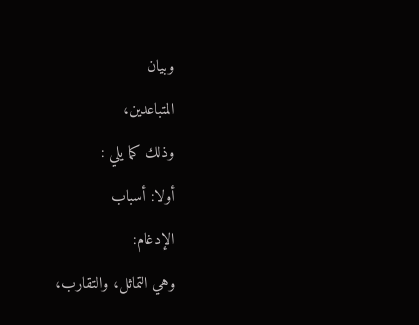وبيان
المتباعدين،
وذلك كما يلي :
أولا: أسباب
الإدغام:
وهي التماثل، والتقارب،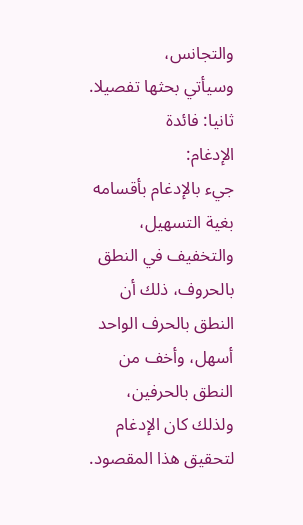والتجانس،
وسيأتي بحثها تفصيلا.
ثانيا: فائدة
الإدغام:
جيء بالإدغام بأقسامه بغية التسهيل،
والتخفيف في النطق بالحروف، ذلك أن
النطق بالحرف الواحد أسهل، وأخف من
النطق بالحرفين، ولذلك كان الإدغام
لتحقيق هذا المقصود.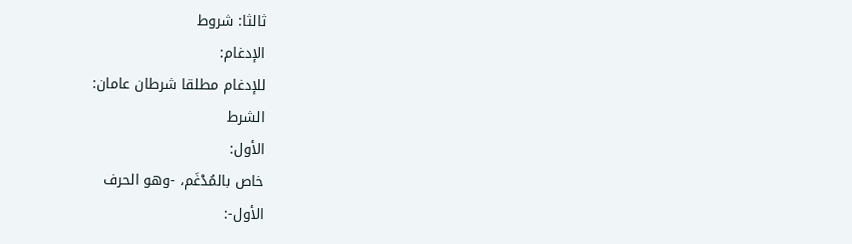ثالثا: شروط
الإدغام:
للإدغام مطلقا شرطان عامان:
الشرط
الأول:
خاص بالمُدْغَم، -وهو الحرف
الأول-: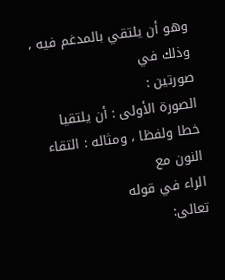وهو أن يلتقي بالمدغم فيه ، وذلك في
صورتين :
الصورة الأولى : أن يلتقيا
خطا ولفظا ، ومثاله : التقاء النون مع
الراء في قوله
تعالى: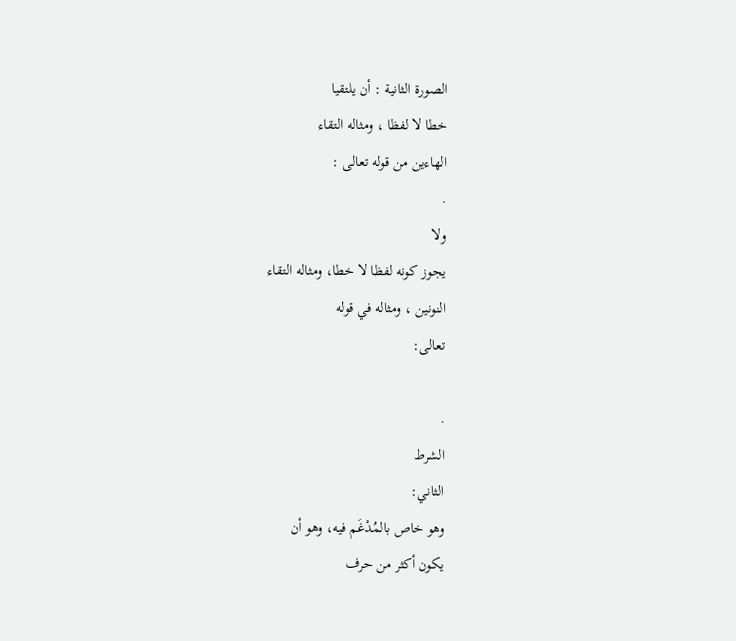الصورة الثانية : أن يلتقيا
خطا لا لفظا ، ومثاله التقاء
الهاءين من قوله تعالى :
.
ولا
يجوز كونه لفظا لا خطا، ومثاله التقاء
النونين ، ومثاله في قوله
تعالى:

.
الشرط
الثاني:
وهو خاص بالمُدْغَم فيه، وهو أن
يكون أكثر من حرف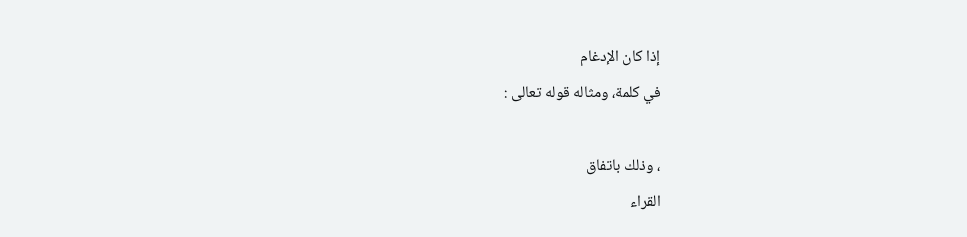إذا كان الإدغام
في كلمة، ومثاله قوله تعالى :

، وذلك باتفاق
القراء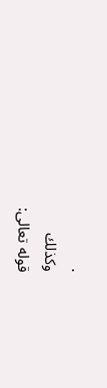.
وكذلك
قوله تعالى: